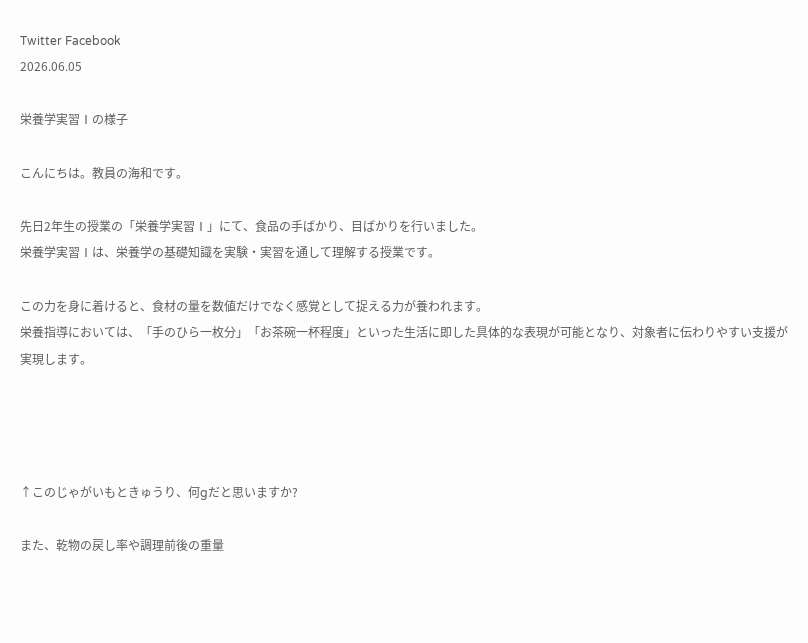Twitter Facebook
2026.06.05

栄養学実習Ⅰの様子

こんにちは。教員の海和です。

先日2年生の授業の「栄養学実習Ⅰ」にて、食品の手ばかり、目ばかりを行いました。
栄養学実習Ⅰは、栄養学の基礎知識を実験・実習を通して理解する授業です。

この力を身に着けると、食材の量を数値だけでなく感覚として捉える力が養われます。
栄養指導においては、「手のひら一枚分」「お茶碗一杯程度」といった生活に即した具体的な表現が可能となり、対象者に伝わりやすい支援が実現します。




↑このじゃがいもときゅうり、何gだと思いますか?

また、乾物の戻し率や調理前後の重量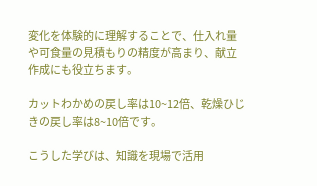変化を体験的に理解することで、仕入れ量や可食量の見積もりの精度が高まり、献立作成にも役立ちます。

カットわかめの戻し率は10~12倍、乾燥ひじきの戻し率は8~10倍です。

こうした学びは、知識を現場で活用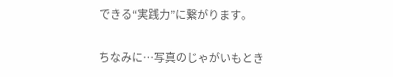できる“実践力”に繋がります。

ちなみに…写真のじゃがいもとき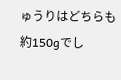ゅうりはどちらも約150gでし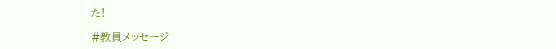た!

#教員メッセージ